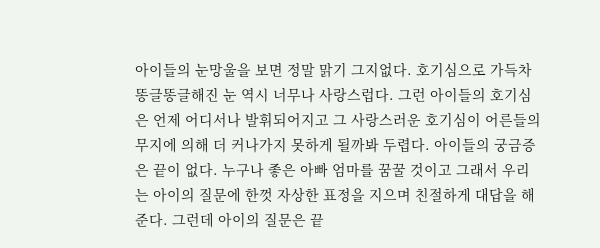아이들의 눈망울을 보면 정말 맑기 그지없다. 호기심으로 가득차 똥글똥글해진 눈 역시 너무나 사랑스럽다. 그런 아이들의 호기심은 언제 어디서나 발휘되어지고 그 사랑스러운 호기심이 어른들의 무지에 의해 더 커나가지 못하게 될까봐 두렵다. 아이들의 궁금증은 끝이 없다. 누구나 좋은 아빠 엄마를 꿈꿀 것이고 그래서 우리는 아이의 질문에 한껏 자상한 표정을 지으며 친절하게 대답을 해 준다. 그런데 아이의 질문은 끝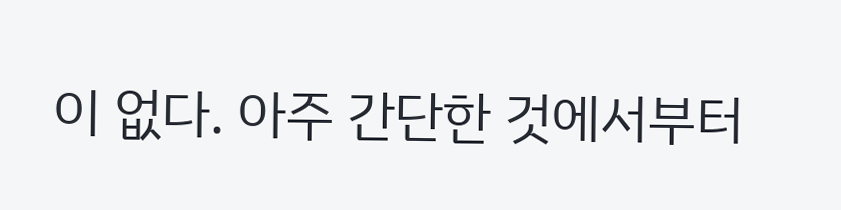이 없다. 아주 간단한 것에서부터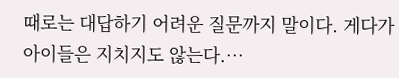때로는 대답하기 어려운 질문까지 말이다. 게다가 아이들은 지치지도 않는다.…